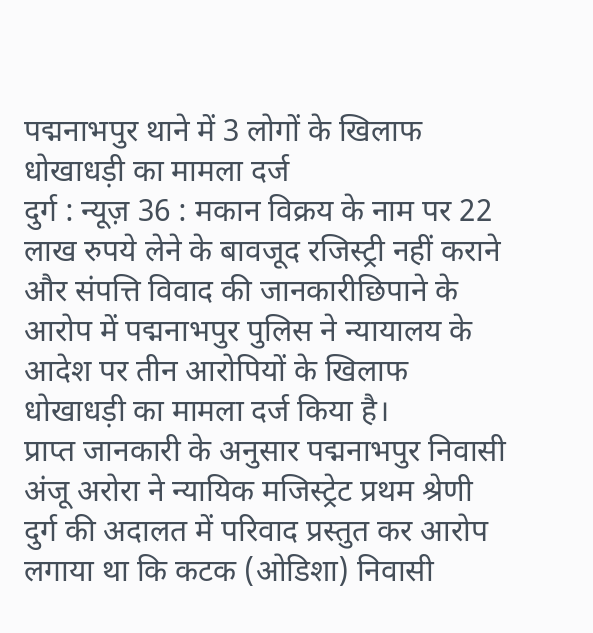पद्मनाभपुर थाने में 3 लोगों के खिलाफ धोखाधड़ी का मामला दर्ज
दुर्ग : न्यूज़ 36 : मकान विक्रय के नाम पर 22 लाख रुपये लेने के बावजूद रजिस्ट्री नहीं कराने और संपत्ति विवाद की जानकारीछिपाने के आरोप में पद्मनाभपुर पुलिस ने न्यायालय के आदेश पर तीन आरोपियों के खिलाफ धोखाधड़ी का मामला दर्ज किया है।
प्राप्त जानकारी के अनुसार पद्मनाभपुर निवासी अंजू अरोरा ने न्यायिक मजिस्ट्रेट प्रथम श्रेणी दुर्ग की अदालत में परिवाद प्रस्तुत कर आरोप लगाया था कि कटक (ओडिशा) निवासी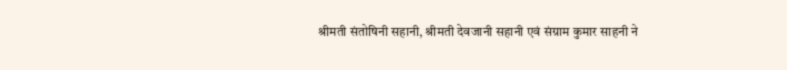श्रीमती संतोषिनी सहानी, श्रीमती देवजानी सहानी एवं संग्राम कुमार साहनी ने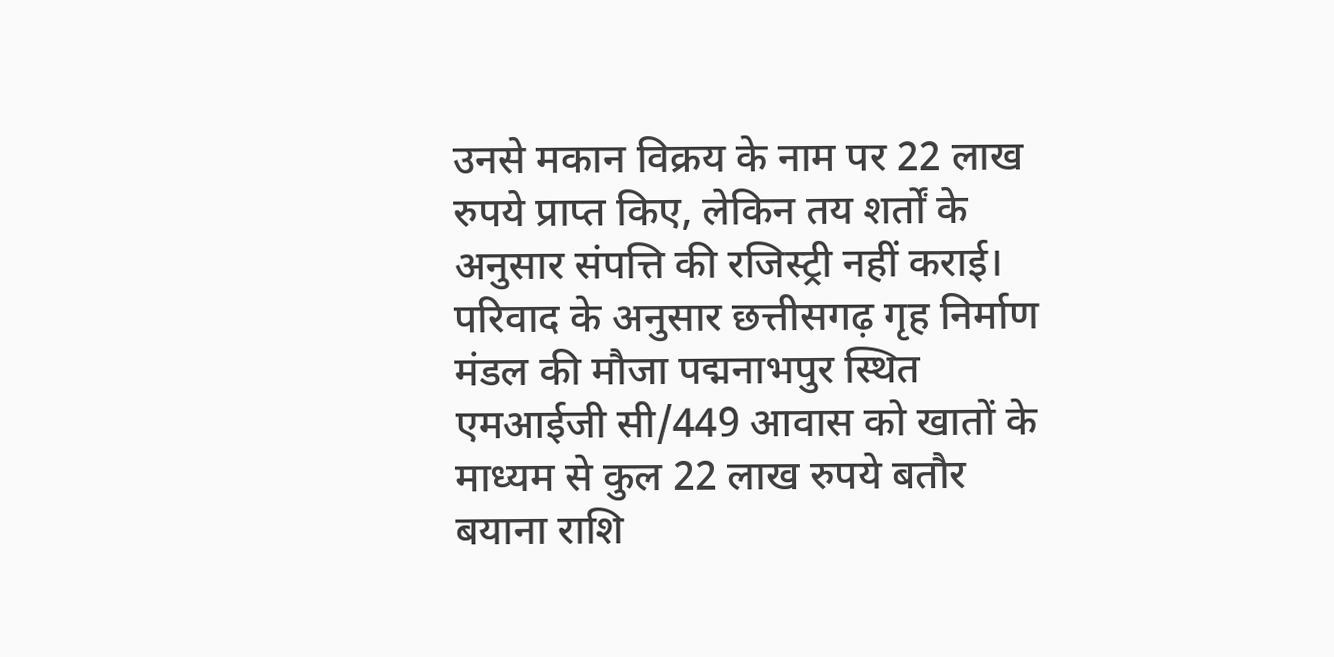उनसे मकान विक्रय के नाम पर 22 लाख रुपये प्राप्त किए, लेकिन तय शर्तों के अनुसार संपत्ति की रजिस्ट्री नहीं कराई।
परिवाद के अनुसार छत्तीसगढ़ गृह निर्माण मंडल की मौजा पद्मनाभपुर स्थित एमआईजी सी/449 आवास को खातों के माध्यम से कुल 22 लाख रुपये बतौर बयाना राशि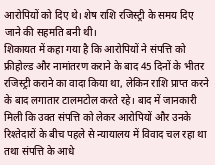आरोपियों को दिए थे। शेष राशि रजिस्ट्री के समय दिए जाने की सहमति बनी थी।
शिकायत में कहा गया है कि आरोपियों ने संपत्ति को फ्रीहोल्ड और नामांतरण कराने के बाद 45 दिनों के भीतर रजिस्ट्री कराने का वादा किया था, लेकिन राशि प्राप्त करने के बाद लगातार टालमटोल करते रहे। बाद में जानकारी मिली कि उक्त संपत्ति को लेकर आरोपियों और उनके रिश्तेदारों के बीच पहले से न्यायालय में विवाद चल रहा था तथा संपत्ति के आधे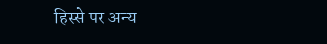हिस्से पर अन्य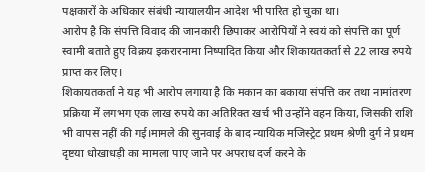पक्षकारों के अधिकार संबंधी न्यायालयीन आदेश भी पारित हो चुका था।
आरोप है कि संपत्ति विवाद की जानकारी छिपाकर आरोपियों ने स्वयं को संपत्ति का पूर्ण स्वामी बताते हुए विक्रय इकरारनामा निष्पादित किया और शिकायतकर्ता से 22 लाख रुपये प्राप्त कर लिए।
शिकायतकर्ता ने यह भी आरोप लगाया है कि मकान का बकाया संपत्ति कर तथा नामांतरण प्रक्रिया में लगभग एक लाख रुपये का अतिरिक्त खर्च भी उन्होंने वहन किया, जिसकी राशि भी वापस नहीं की गई।मामले की सुनवाई के बाद न्यायिक मजिस्ट्रेट प्रथम श्रेणी दुर्ग ने प्रथम दृष्टया धोखाधड़ी का मामला पाए जाने पर अपराध दर्ज करने के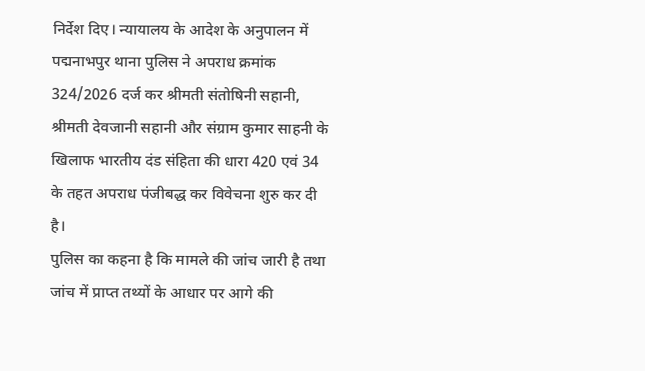निर्देश दिए। न्यायालय के आदेश के अनुपालन में पद्मनाभपुर थाना पुलिस ने अपराध क्रमांक 324/2026 दर्ज कर श्रीमती संतोषिनी सहानी, श्रीमती देवजानी सहानी और संग्राम कुमार साहनी के खिलाफ भारतीय दंड संहिता की धारा 420 एवं 34 के तहत अपराध पंजीबद्ध कर विवेचना शुरु कर दी है।
पुलिस का कहना है कि मामले की जांच जारी है तथा जांच में प्राप्त तथ्यों के आधार पर आगे की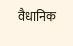वैधानिक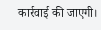कार्रवाई की जाएगी।